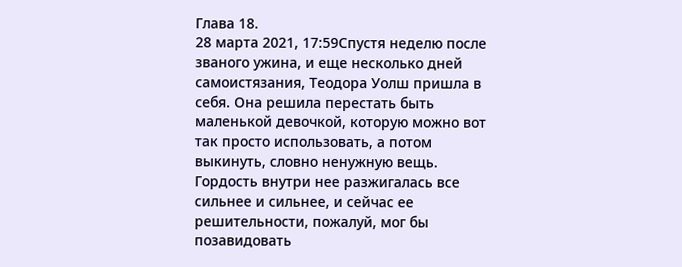Глава 18.
28 марта 2021, 17:59Спустя неделю после званого ужина, и еще несколько дней самоистязания, Теодора Уолш пришла в себя. Она решила перестать быть маленькой девочкой, которую можно вот так просто использовать, а потом выкинуть, словно ненужную вещь. Гордость внутри нее разжигалась все сильнее и сильнее, и сейчас ее решительности, пожалуй, мог бы позавидовать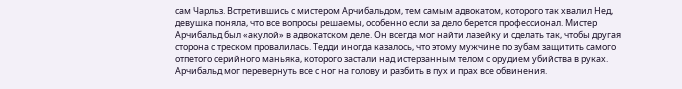сам Чарльз. Встретившись с мистером Арчибальдом, тем самым адвокатом, которого так хвалил Нед, девушка поняла, что все вопросы решаемы, особенно если за дело берется профессионал. Мистер Арчибальд был «акулой» в адвокатском деле. Он всегда мог найти лазейку и сделать так, чтобы другая сторона с треском провалилась. Тедди иногда казалось, что этому мужчине по зубам защитить самого отпетого серийного маньяка, которого застали над истерзанным телом с орудием убийства в руках. Арчибальд мог перевернуть все с ног на голову и разбить в пух и прах все обвинения.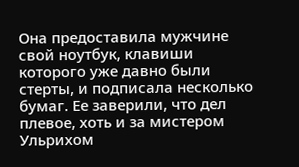Она предоставила мужчине свой ноутбук, клавиши которого уже давно были стерты, и подписала несколько бумаг. Ее заверили, что дел плевое, хоть и за мистером Ульрихом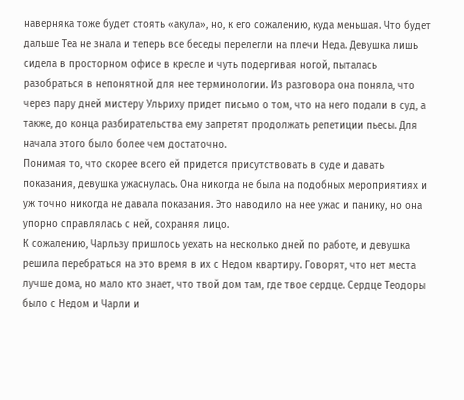наверняка тоже будет стоять «акула», но, к его сожалению, куда меньшая. Что будет дальше Теа не знала и теперь все беседы перелегли на плечи Неда. Девушка лишь сидела в просторном офисе в кресле и чуть подергивая ногой, пыталась разобраться в непонятной для нее терминологии. Из разговора она поняла, что через пару дней мистеру Ульриху придет письмо о том, что на него подали в суд, а также, до конца разбирательства ему запретят продолжать репетиции пьесы. Для начала этого было более чем достаточно.
Понимая то, что скорее всего ей придется присутствовать в суде и давать показания, девушка ужаснулась. Она никогда не была на подобных мероприятиях и уж точно никогда не давала показания. Это наводило на нее ужас и панику, но она упорно справлялась с ней, сохраняя лицо.
К сожалению, Чарльзу пришлось уехать на несколько дней по работе, и девушка решила перебраться на это время в их с Недом квартиру. Говорят, что нет места лучше дома, но мало кто знает, что твой дом там, где твое сердце. Сердце Теодоры было с Недом и Чарли и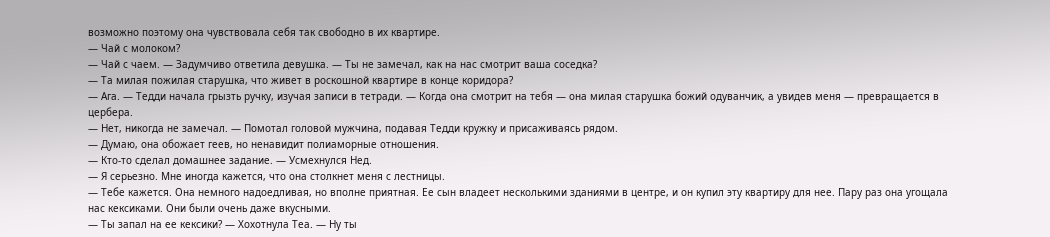возможно поэтому она чувствовала себя так свободно в их квартире.
— Чай с молоком?
— Чай с чаем. — Задумчиво ответила девушка. — Ты не замечал, как на нас смотрит ваша соседка?
— Та милая пожилая старушка, что живет в роскошной квартире в конце коридора?
— Ага. — Тедди начала грызть ручку, изучая записи в тетради. — Когда она смотрит на тебя — она милая старушка божий одуванчик, а увидев меня — превращается в цербера.
— Нет, никогда не замечал. — Помотал головой мужчина, подавая Тедди кружку и присаживаясь рядом.
— Думаю, она обожает геев, но ненавидит полиаморные отношения.
— Кто-то сделал домашнее задание. — Усмехнулся Нед.
— Я серьезно. Мне иногда кажется, что она столкнет меня с лестницы.
— Тебе кажется. Она немного надоедливая, но вполне приятная. Ее сын владеет несколькими зданиями в центре, и он купил эту квартиру для нее. Пару раз она угощала нас кексиками. Они были очень даже вкусными.
— Ты запал на ее кексики? — Хохотнула Теа. — Ну ты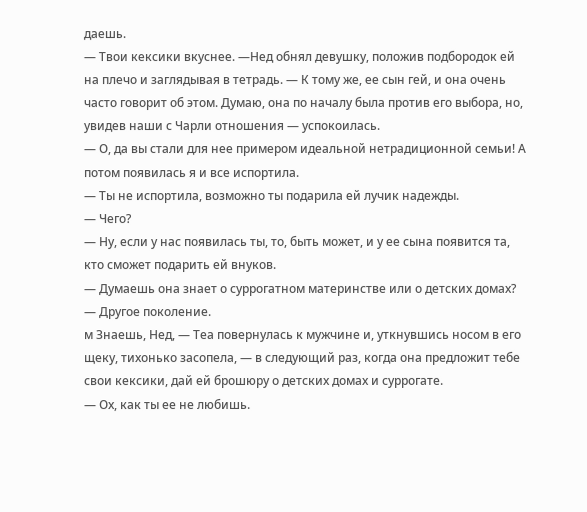даешь.
— Твои кексики вкуснее. —Нед обнял девушку, положив подбородок ей на плечо и заглядывая в тетрадь. — К тому же, ее сын гей, и она очень часто говорит об этом. Думаю, она по началу была против его выбора, но, увидев наши с Чарли отношения — успокоилась.
— О, да вы стали для нее примером идеальной нетрадиционной семьи! А потом появилась я и все испортила.
— Ты не испортила, возможно ты подарила ей лучик надежды.
— Чего?
— Ну, если у нас появилась ты, то, быть может, и у ее сына появится та, кто сможет подарить ей внуков.
— Думаешь она знает о суррогатном материнстве или о детских домах?
— Другое поколение.
м Знаешь, Нед, — Теа повернулась к мужчине и, уткнувшись носом в его щеку, тихонько засопела, — в следующий раз, когда она предложит тебе свои кексики, дай ей брошюру о детских домах и суррогате.
— Ох, как ты ее не любишь.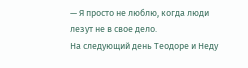— Я просто не люблю, когда люди лезут не в свое дело.
На следующий день Теодоре и Неду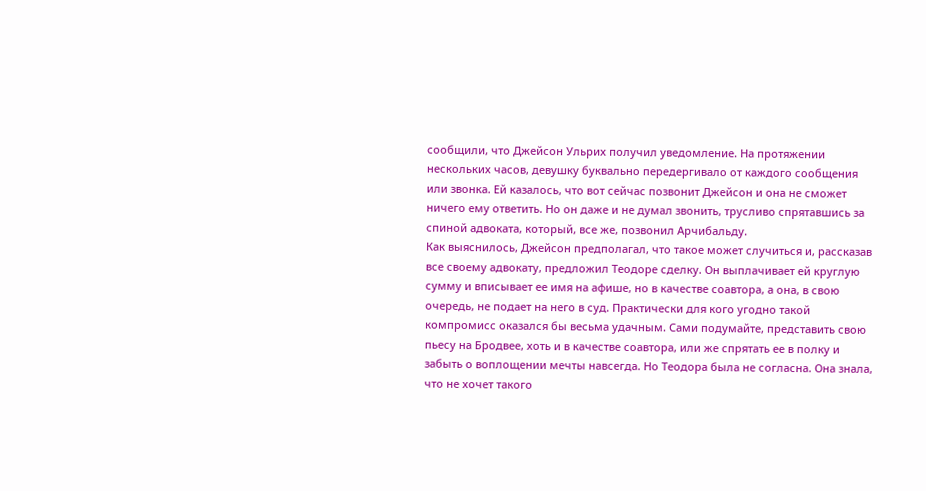сообщили, что Джейсон Ульрих получил уведомление. На протяжении нескольких часов, девушку буквально передергивало от каждого сообщения или звонка. Ей казалось, что вот сейчас позвонит Джейсон и она не сможет ничего ему ответить. Но он даже и не думал звонить, трусливо спрятавшись за спиной адвоката, который, все же, позвонил Арчибальду.
Как выяснилось, Джейсон предполагал, что такое может случиться и, рассказав все своему адвокату, предложил Теодоре сделку. Он выплачивает ей круглую сумму и вписывает ее имя на афише, но в качестве соавтора, а она, в свою очередь, не подает на него в суд. Практически для кого угодно такой компромисс оказался бы весьма удачным. Сами подумайте, представить свою пьесу на Бродвее, хоть и в качестве соавтора, или же спрятать ее в полку и забыть о воплощении мечты навсегда. Но Теодора была не согласна. Она знала, что не хочет такого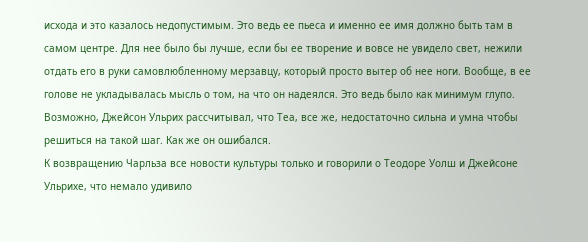исхода и это казалось недопустимым. Это ведь ее пьеса и именно ее имя должно быть там в самом центре. Для нее было бы лучше, если бы ее творение и вовсе не увидело свет, нежили отдать его в руки самовлюбленному мерзавцу, который просто вытер об нее ноги. Вообще, в ее голове не укладывалась мысль о том, на что он надеялся. Это ведь было как минимум глупо. Возможно, Джейсон Ульрих рассчитывал, что Теа, все же, недостаточно сильна и умна чтобы решиться на такой шаг. Как же он ошибался.
К возвращению Чарльза все новости культуры только и говорили о Теодоре Уолш и Джейсоне Ульрихе, что немало удивило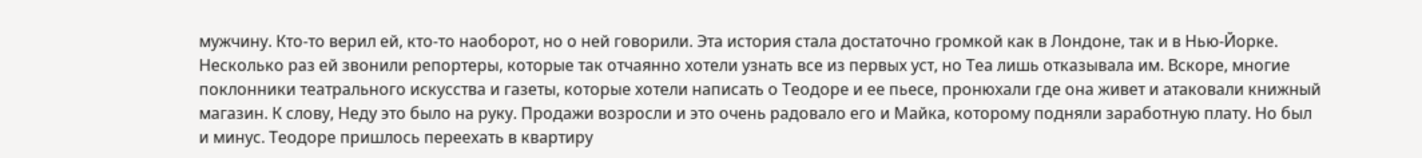мужчину. Кто-то верил ей, кто-то наоборот, но о ней говорили. Эта история стала достаточно громкой как в Лондоне, так и в Нью-Йорке. Несколько раз ей звонили репортеры, которые так отчаянно хотели узнать все из первых уст, но Теа лишь отказывала им. Вскоре, многие поклонники театрального искусства и газеты, которые хотели написать о Теодоре и ее пьесе, пронюхали где она живет и атаковали книжный магазин. К слову, Неду это было на руку. Продажи возросли и это очень радовало его и Майка, которому подняли заработную плату. Но был и минус. Теодоре пришлось переехать в квартиру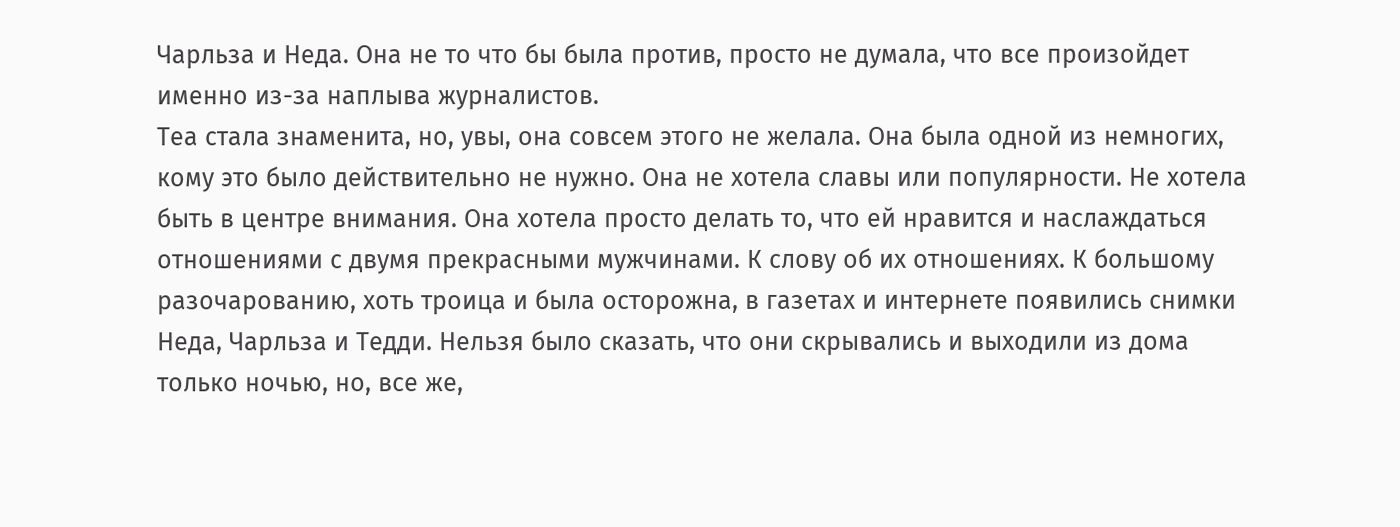Чарльза и Неда. Она не то что бы была против, просто не думала, что все произойдет именно из-за наплыва журналистов.
Теа стала знаменита, но, увы, она совсем этого не желала. Она была одной из немногих, кому это было действительно не нужно. Она не хотела славы или популярности. Не хотела быть в центре внимания. Она хотела просто делать то, что ей нравится и наслаждаться отношениями с двумя прекрасными мужчинами. К слову об их отношениях. К большому разочарованию, хоть троица и была осторожна, в газетах и интернете появились снимки Неда, Чарльза и Тедди. Нельзя было сказать, что они скрывались и выходили из дома только ночью, но, все же,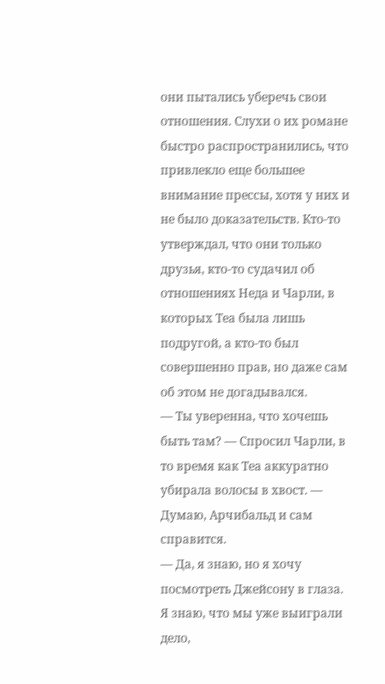они пытались уберечь свои отношения. Слухи о их романе быстро распространились, что привлекло еще большее внимание прессы, хотя у них и не было доказательств. Кто-то утверждал, что они только друзья, кто-то судачил об отношениях Неда и Чарли, в которых Теа была лишь подругой, а кто-то был совершенно прав, но даже сам об этом не догадывался.
— Ты уверенна, что хочешь быть там? — Спросил Чарли, в то время как Теа аккуратно убирала волосы в хвост. — Думаю, Арчибальд и сам справится.
— Да, я знаю, но я хочу посмотреть Джейсону в глаза. Я знаю, что мы уже выиграли дело,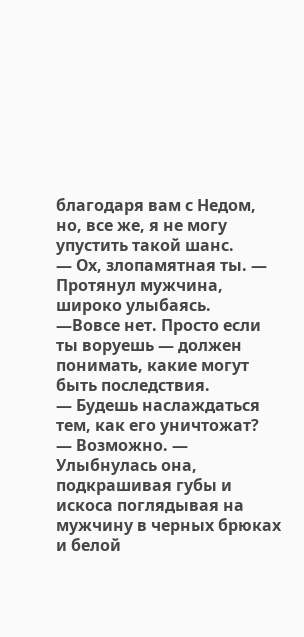благодаря вам с Недом, но, все же, я не могу упустить такой шанс.
— Ох, злопамятная ты. — Протянул мужчина, широко улыбаясь.
—Вовсе нет. Просто если ты воруешь — должен понимать, какие могут быть последствия.
— Будешь наслаждаться тем, как его уничтожат?
— Возможно. — Улыбнулась она, подкрашивая губы и искоса поглядывая на мужчину в черных брюках и белой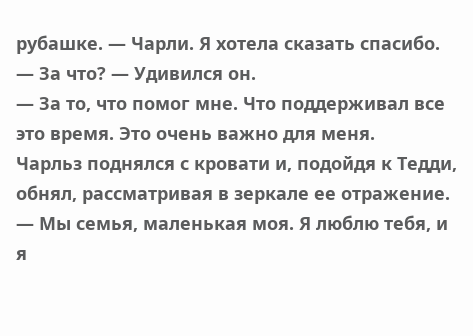рубашке. — Чарли. Я хотела сказать спасибо.
— За что? — Удивился он.
— За то, что помог мне. Что поддерживал все это время. Это очень важно для меня.
Чарльз поднялся с кровати и, подойдя к Тедди, обнял, рассматривая в зеркале ее отражение.
— Мы семья, маленькая моя. Я люблю тебя, и я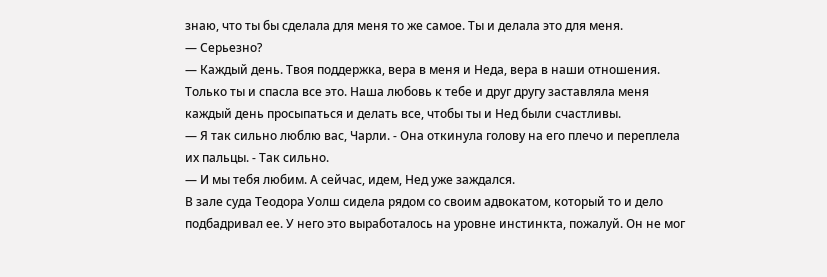знаю, что ты бы сделала для меня то же самое. Ты и делала это для меня.
— Серьезно?
— Каждый день. Твоя поддержка, вера в меня и Неда, вера в наши отношения. Только ты и спасла все это. Наша любовь к тебе и друг другу заставляла меня каждый день просыпаться и делать все, чтобы ты и Нед были счастливы.
— Я так сильно люблю вас, Чарли. - Она откинула голову на его плечо и переплела их пальцы. - Так сильно.
— И мы тебя любим. А сейчас, идем, Нед уже заждался.
В зале суда Теодора Уолш сидела рядом со своим адвокатом, который то и дело подбадривал ее. У него это выработалось на уровне инстинкта, пожалуй. Он не мог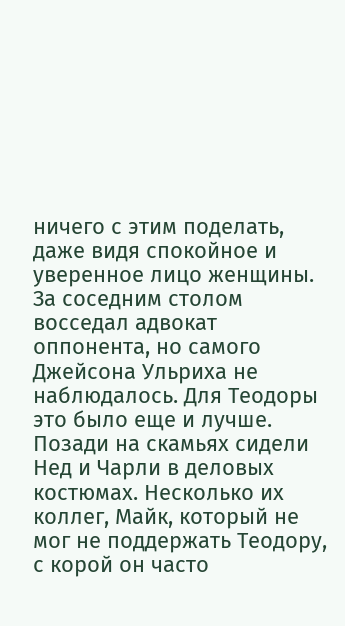ничего с этим поделать, даже видя спокойное и уверенное лицо женщины. За соседним столом восседал адвокат оппонента, но самого Джейсона Ульриха не наблюдалось. Для Теодоры это было еще и лучше. Позади на скамьях сидели Нед и Чарли в деловых костюмах. Несколько их коллег, Майк, который не мог не поддержать Теодору, с корой он часто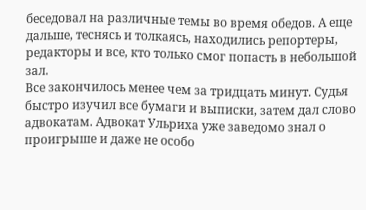беседовал на различные темы во время обедов. А еще дальше, теснясь и толкаясь, находились репортеры, редакторы и все, кто только смог попасть в небольшой зал.
Все закончилось менее чем за тридцать минут. Судья быстро изучил все бумаги и выписки, затем дал слово адвокатам. Адвокат Ульриха уже заведомо знал о проигрыше и даже не особо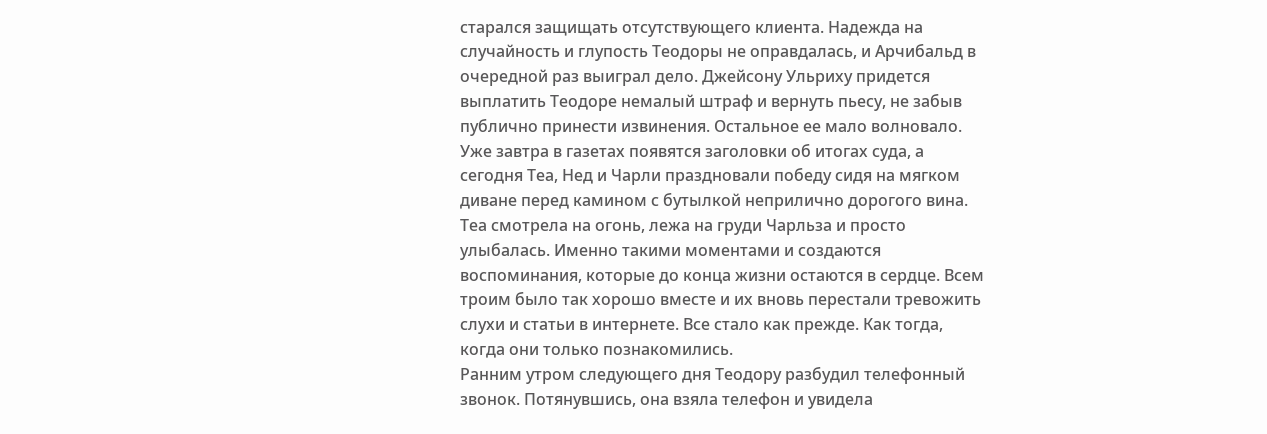старался защищать отсутствующего клиента. Надежда на случайность и глупость Теодоры не оправдалась, и Арчибальд в очередной раз выиграл дело. Джейсону Ульриху придется выплатить Теодоре немалый штраф и вернуть пьесу, не забыв публично принести извинения. Остальное ее мало волновало.
Уже завтра в газетах появятся заголовки об итогах суда, а сегодня Теа, Нед и Чарли праздновали победу сидя на мягком диване перед камином с бутылкой неприлично дорогого вина. Теа смотрела на огонь, лежа на груди Чарльза и просто улыбалась. Именно такими моментами и создаются воспоминания, которые до конца жизни остаются в сердце. Всем троим было так хорошо вместе и их вновь перестали тревожить слухи и статьи в интернете. Все стало как прежде. Как тогда, когда они только познакомились.
Ранним утром следующего дня Теодору разбудил телефонный звонок. Потянувшись, она взяла телефон и увидела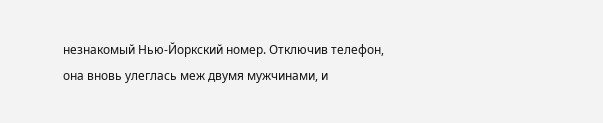незнакомый Нью-Йоркский номер. Отключив телефон, она вновь улеглась меж двумя мужчинами, и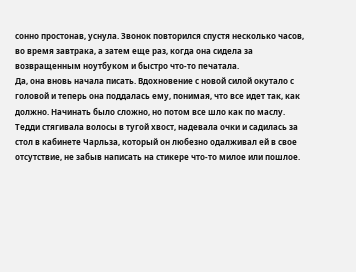сонно простонав, уснула. Звонок повторился спустя несколько часов, во время завтрака, а затем еще раз, когда она сидела за возвращенным ноутбуком и быстро что-то печатала.
Да, она вновь начала писать. Вдохновение с новой силой окутало с головой и теперь она поддалась ему, понимая, что все идет так, как должно. Начинать было сложно, но потом все шло как по маслу. Тедди стягивала волосы в тугой хвост, надевала очки и садилась за стол в кабинете Чарльза, который он любезно одалживал ей в свое отсутствие, не забыв написать на стикере что-то милое или пошлое.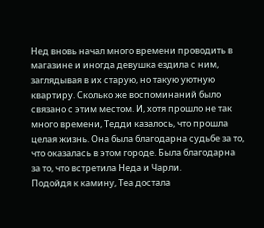Нед вновь начал много времени проводить в магазине и иногда девушка ездила с ним, заглядывая в их старую, но такую уютную квартиру. Сколько же воспоминаний было связано с этим местом. И, хотя прошло не так много времени, Тедди казалось, что прошла целая жизнь. Она была благодарна судьбе за то, что оказалась в этом городе. Была благодарна за то, что встретила Неда и Чарли.
Подойдя к камину, Теа достала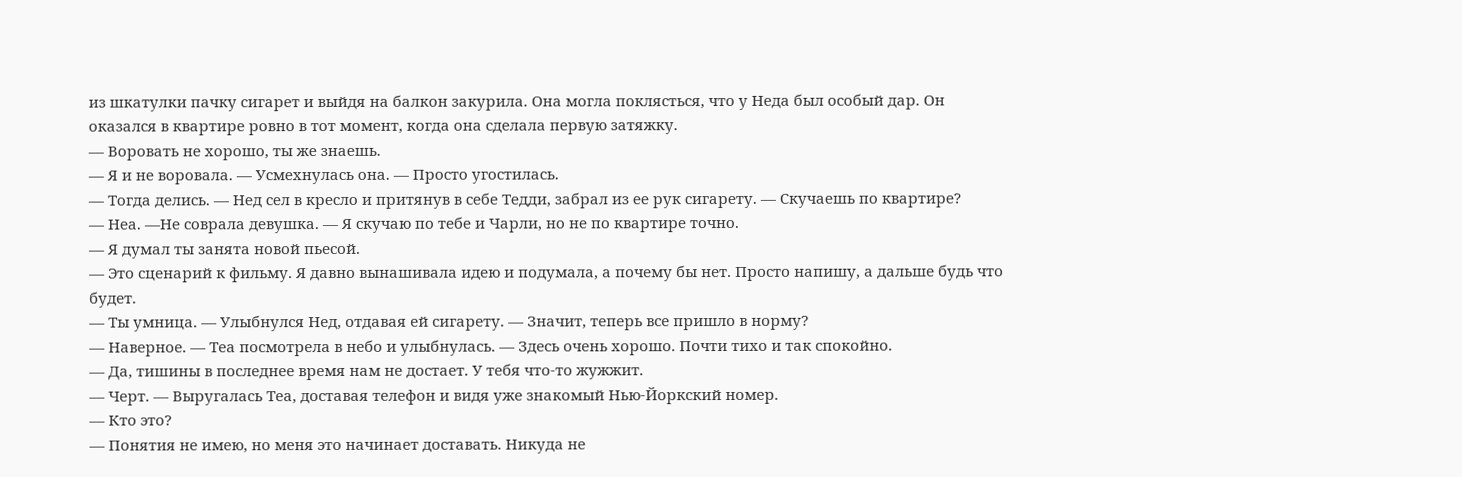из шкатулки пачку сигарет и выйдя на балкон закурила. Она могла поклясться, что у Неда был особый дар. Он оказался в квартире ровно в тот момент, когда она сделала первую затяжку.
— Воровать не хорошо, ты же знаешь.
— Я и не воровала. — Усмехнулась она. — Просто угостилась.
— Тогда делись. — Нед сел в кресло и притянув в себе Тедди, забрал из ее рук сигарету. — Скучаешь по квартире?
— Неа. —Не соврала девушка. — Я скучаю по тебе и Чарли, но не по квартире точно.
— Я думал ты занята новой пьесой.
— Это сценарий к фильму. Я давно вынашивала идею и подумала, а почему бы нет. Просто напишу, а дальше будь что будет.
— Ты умница. — Улыбнулся Нед, отдавая ей сигарету. — Значит, теперь все пришло в норму?
— Наверное. — Теа посмотрела в небо и улыбнулась. — Здесь очень хорошо. Почти тихо и так спокойно.
— Да, тишины в последнее время нам не достает. У тебя что-то жужжит.
— Черт. — Выругалась Теа, доставая телефон и видя уже знакомый Нью-Йоркский номер.
— Кто это?
— Понятия не имею, но меня это начинает доставать. Никуда не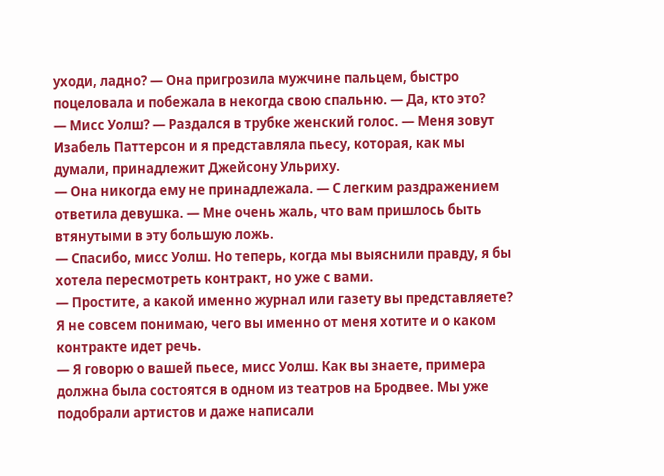уходи, ладно? — Она пригрозила мужчине пальцем, быстро поцеловала и побежала в некогда свою спальню. — Да, кто это?
— Мисс Уолш? — Раздался в трубке женский голос. — Меня зовут Изабель Паттерсон и я представляла пьесу, которая, как мы думали, принадлежит Джейсону Ульриху.
— Она никогда ему не принадлежала. — С легким раздражением ответила девушка. — Мне очень жаль, что вам пришлось быть втянутыми в эту большую ложь.
— Спасибо, мисс Уолш. Но теперь, когда мы выяснили правду, я бы хотела пересмотреть контракт, но уже с вами.
— Простите, а какой именно журнал или газету вы представляете? Я не совсем понимаю, чего вы именно от меня хотите и о каком контракте идет речь.
— Я говорю о вашей пьесе, мисс Уолш. Как вы знаете, примера должна была состоятся в одном из театров на Бродвее. Мы уже подобрали артистов и даже написали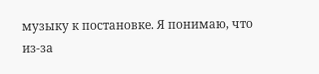музыку к постановке. Я понимаю, что из-за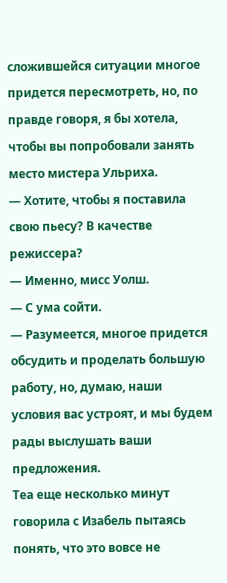сложившейся ситуации многое придется пересмотреть, но, по правде говоря, я бы хотела, чтобы вы попробовали занять место мистера Ульриха.
— Хотите, чтобы я поставила свою пьесу? В качестве режиссера?
— Именно, мисс Уолш.
— С ума сойти.
— Разумеется, многое придется обсудить и проделать большую работу, но, думаю, наши условия вас устроят, и мы будем рады выслушать ваши предложения.
Теа еще несколько минут говорила с Изабель пытаясь понять, что это вовсе не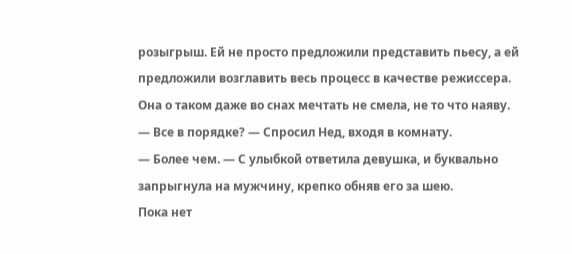розыгрыш. Ей не просто предложили представить пьесу, а ей предложили возглавить весь процесс в качестве режиссера. Она о таком даже во снах мечтать не смела, не то что наяву.
— Все в порядке? — Спросил Нед, входя в комнату.
— Более чем. — С улыбкой ответила девушка, и буквально запрыгнула на мужчину, крепко обняв его за шею.
Пока нет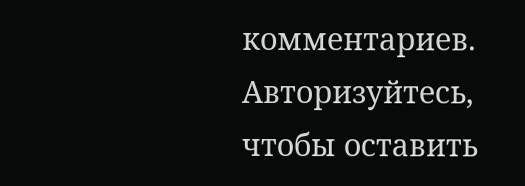комментариев. Авторизуйтесь, чтобы оставить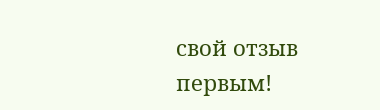свой отзыв первым!